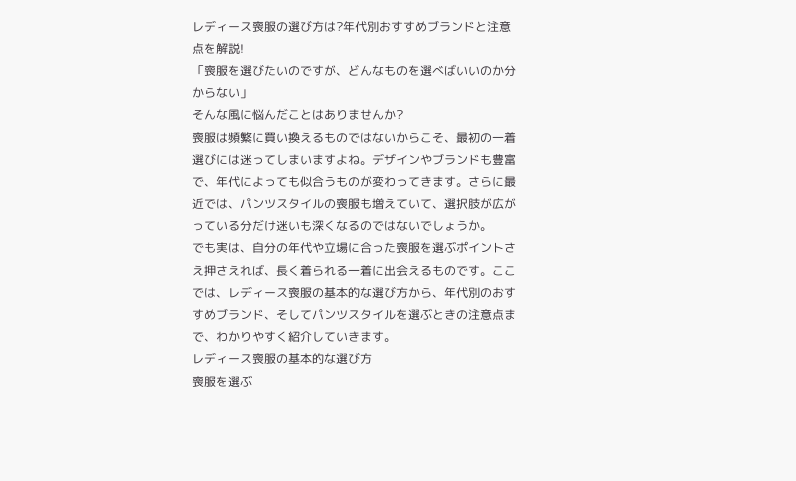レディース喪服の選び方は?年代別おすすめブランドと注意点を解説!
「喪服を選びたいのですが、どんなものを選べばいいのか分からない」
そんな風に悩んだことはありませんか?
喪服は頻繁に買い換えるものではないからこそ、最初の一着選びには迷ってしまいますよね。デザインやブランドも豊富で、年代によっても似合うものが変わってきます。さらに最近では、パンツスタイルの喪服も増えていて、選択肢が広がっている分だけ迷いも深くなるのではないでしょうか。
でも実は、自分の年代や立場に合った喪服を選ぶポイントさえ押さえれば、長く着られる一着に出会えるものです。ここでは、レディース喪服の基本的な選び方から、年代別のおすすめブランド、そしてパンツスタイルを選ぶときの注意点まで、わかりやすく紹介していきます。
レディース喪服の基本的な選び方
喪服を選ぶ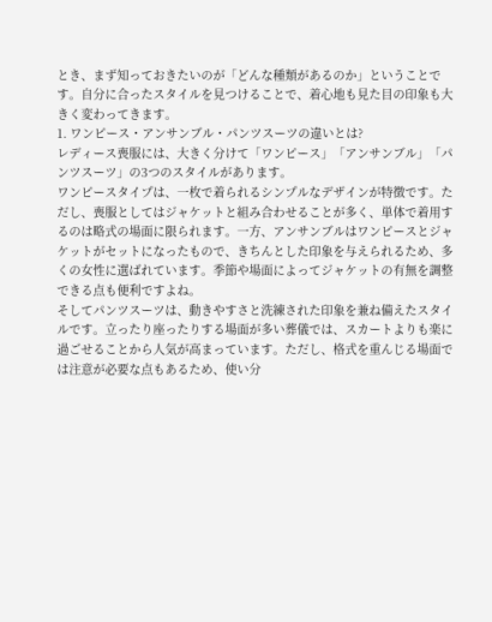とき、まず知っておきたいのが「どんな種類があるのか」ということです。自分に合ったスタイルを見つけることで、着心地も見た目の印象も大きく変わってきます。
1. ワンピース・アンサンブル・パンツスーツの違いとは?
レディース喪服には、大きく分けて「ワンピース」「アンサンブル」「パンツスーツ」の3つのスタイルがあります。
ワンピースタイプは、一枚で着られるシンプルなデザインが特徴です。ただし、喪服としてはジャケットと組み合わせることが多く、単体で着用するのは略式の場面に限られます。一方、アンサンブルはワンピースとジャケットがセットになったもので、きちんとした印象を与えられるため、多くの女性に選ばれています。季節や場面によってジャケットの有無を調整できる点も便利ですよね。
そしてパンツスーツは、動きやすさと洗練された印象を兼ね備えたスタイルです。立ったり座ったりする場面が多い葬儀では、スカートよりも楽に過ごせることから人気が高まっています。ただし、格式を重んじる場面では注意が必要な点もあるため、使い分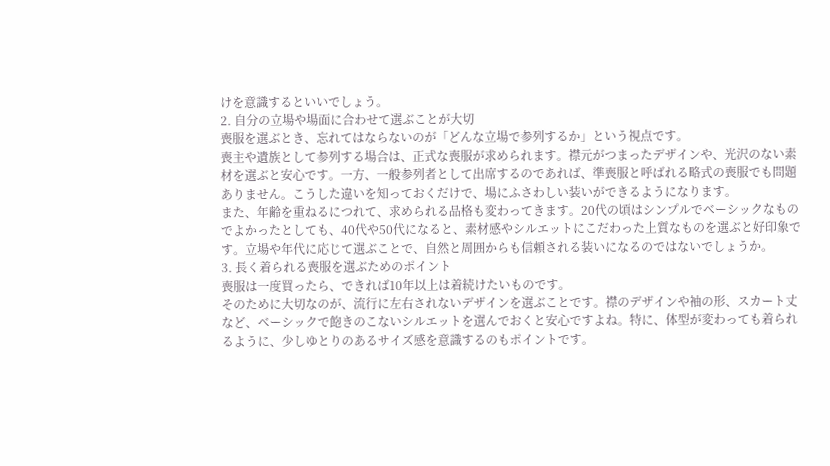けを意識するといいでしょう。
2. 自分の立場や場面に合わせて選ぶことが大切
喪服を選ぶとき、忘れてはならないのが「どんな立場で参列するか」という視点です。
喪主や遺族として参列する場合は、正式な喪服が求められます。襟元がつまったデザインや、光沢のない素材を選ぶと安心です。一方、一般参列者として出席するのであれば、準喪服と呼ばれる略式の喪服でも問題ありません。こうした違いを知っておくだけで、場にふさわしい装いができるようになります。
また、年齢を重ねるにつれて、求められる品格も変わってきます。20代の頃はシンプルでベーシックなものでよかったとしても、40代や50代になると、素材感やシルエットにこだわった上質なものを選ぶと好印象です。立場や年代に応じて選ぶことで、自然と周囲からも信頼される装いになるのではないでしょうか。
3. 長く着られる喪服を選ぶためのポイント
喪服は一度買ったら、できれば10年以上は着続けたいものです。
そのために大切なのが、流行に左右されないデザインを選ぶことです。襟のデザインや袖の形、スカート丈など、ベーシックで飽きのこないシルエットを選んでおくと安心ですよね。特に、体型が変わっても着られるように、少しゆとりのあるサイズ感を意識するのもポイントです。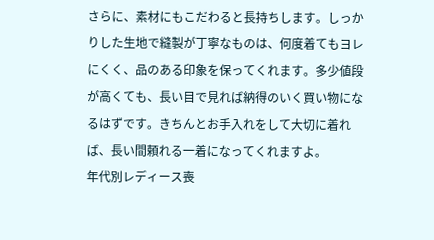さらに、素材にもこだわると長持ちします。しっかりした生地で縫製が丁寧なものは、何度着てもヨレにくく、品のある印象を保ってくれます。多少値段が高くても、長い目で見れば納得のいく買い物になるはずです。きちんとお手入れをして大切に着れば、長い間頼れる一着になってくれますよ。
年代別レディース喪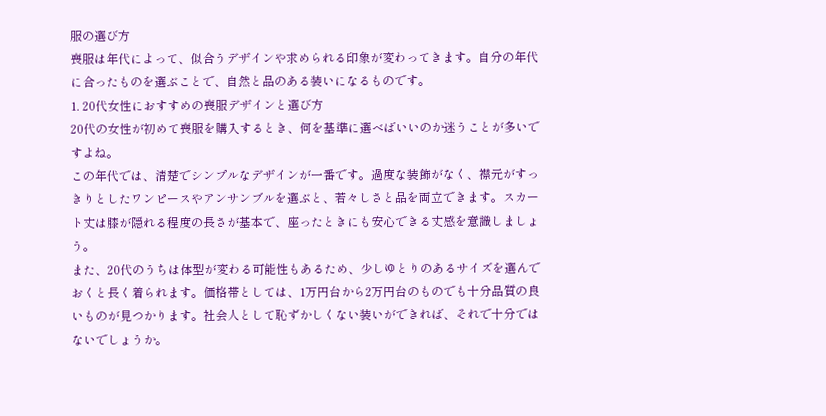服の選び方
喪服は年代によって、似合うデザインや求められる印象が変わってきます。自分の年代に合ったものを選ぶことで、自然と品のある装いになるものです。
1. 20代女性におすすめの喪服デザインと選び方
20代の女性が初めて喪服を購入するとき、何を基準に選べばいいのか迷うことが多いですよね。
この年代では、清楚でシンプルなデザインが一番です。過度な装飾がなく、襟元がすっきりとしたワンピースやアンサンブルを選ぶと、若々しさと品を両立できます。スカート丈は膝が隠れる程度の長さが基本で、座ったときにも安心できる丈感を意識しましょう。
また、20代のうちは体型が変わる可能性もあるため、少しゆとりのあるサイズを選んでおくと長く着られます。価格帯としては、1万円台から2万円台のものでも十分品質の良いものが見つかります。社会人として恥ずかしくない装いができれば、それで十分ではないでしょうか。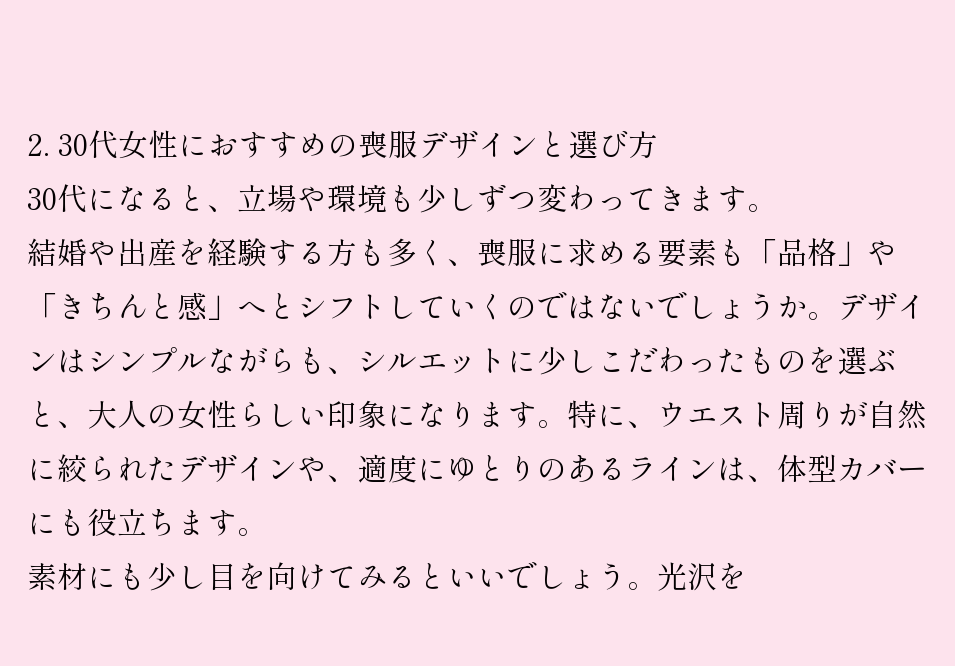2. 30代女性におすすめの喪服デザインと選び方
30代になると、立場や環境も少しずつ変わってきます。
結婚や出産を経験する方も多く、喪服に求める要素も「品格」や「きちんと感」へとシフトしていくのではないでしょうか。デザインはシンプルながらも、シルエットに少しこだわったものを選ぶと、大人の女性らしい印象になります。特に、ウエスト周りが自然に絞られたデザインや、適度にゆとりのあるラインは、体型カバーにも役立ちます。
素材にも少し目を向けてみるといいでしょう。光沢を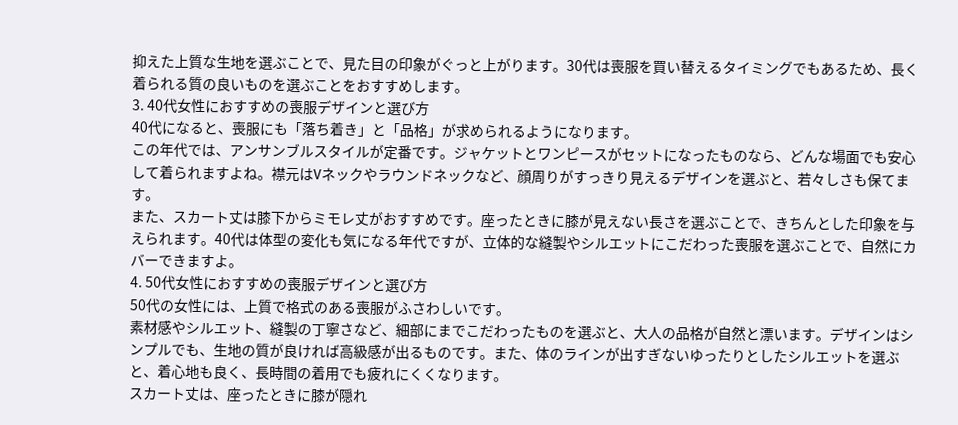抑えた上質な生地を選ぶことで、見た目の印象がぐっと上がります。30代は喪服を買い替えるタイミングでもあるため、長く着られる質の良いものを選ぶことをおすすめします。
3. 40代女性におすすめの喪服デザインと選び方
40代になると、喪服にも「落ち着き」と「品格」が求められるようになります。
この年代では、アンサンブルスタイルが定番です。ジャケットとワンピースがセットになったものなら、どんな場面でも安心して着られますよね。襟元はVネックやラウンドネックなど、顔周りがすっきり見えるデザインを選ぶと、若々しさも保てます。
また、スカート丈は膝下からミモレ丈がおすすめです。座ったときに膝が見えない長さを選ぶことで、きちんとした印象を与えられます。40代は体型の変化も気になる年代ですが、立体的な縫製やシルエットにこだわった喪服を選ぶことで、自然にカバーできますよ。
4. 50代女性におすすめの喪服デザインと選び方
50代の女性には、上質で格式のある喪服がふさわしいです。
素材感やシルエット、縫製の丁寧さなど、細部にまでこだわったものを選ぶと、大人の品格が自然と漂います。デザインはシンプルでも、生地の質が良ければ高級感が出るものです。また、体のラインが出すぎないゆったりとしたシルエットを選ぶと、着心地も良く、長時間の着用でも疲れにくくなります。
スカート丈は、座ったときに膝が隠れ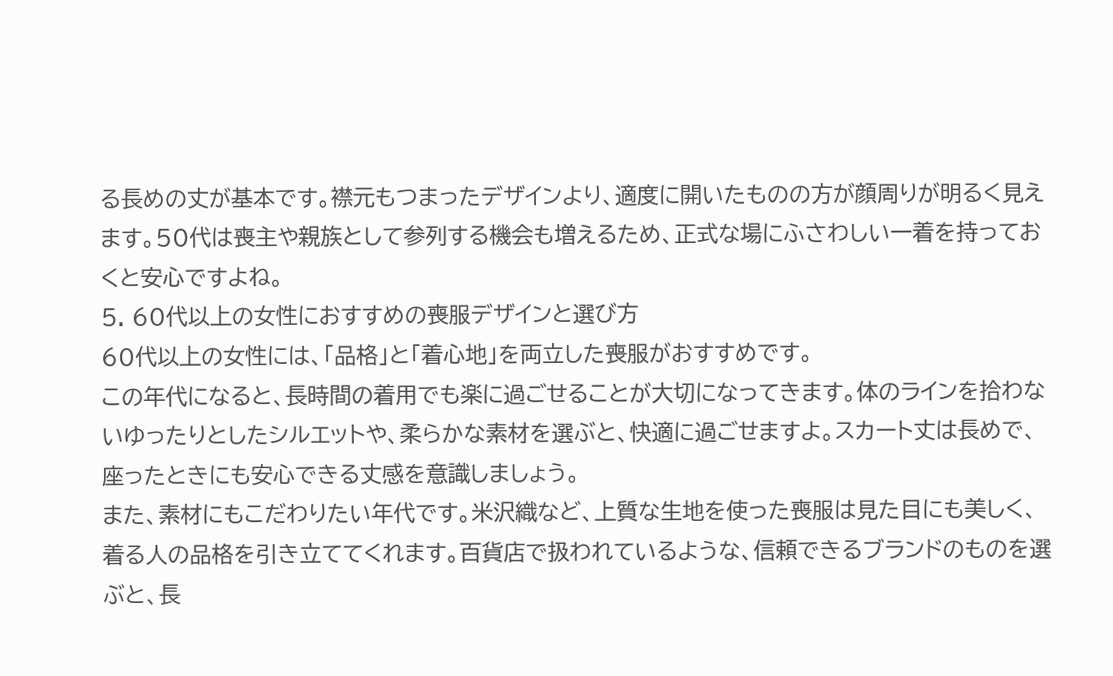る長めの丈が基本です。襟元もつまったデザインより、適度に開いたものの方が顔周りが明るく見えます。50代は喪主や親族として参列する機会も増えるため、正式な場にふさわしい一着を持っておくと安心ですよね。
5. 60代以上の女性におすすめの喪服デザインと選び方
60代以上の女性には、「品格」と「着心地」を両立した喪服がおすすめです。
この年代になると、長時間の着用でも楽に過ごせることが大切になってきます。体のラインを拾わないゆったりとしたシルエットや、柔らかな素材を選ぶと、快適に過ごせますよ。スカート丈は長めで、座ったときにも安心できる丈感を意識しましょう。
また、素材にもこだわりたい年代です。米沢織など、上質な生地を使った喪服は見た目にも美しく、着る人の品格を引き立ててくれます。百貨店で扱われているような、信頼できるブランドのものを選ぶと、長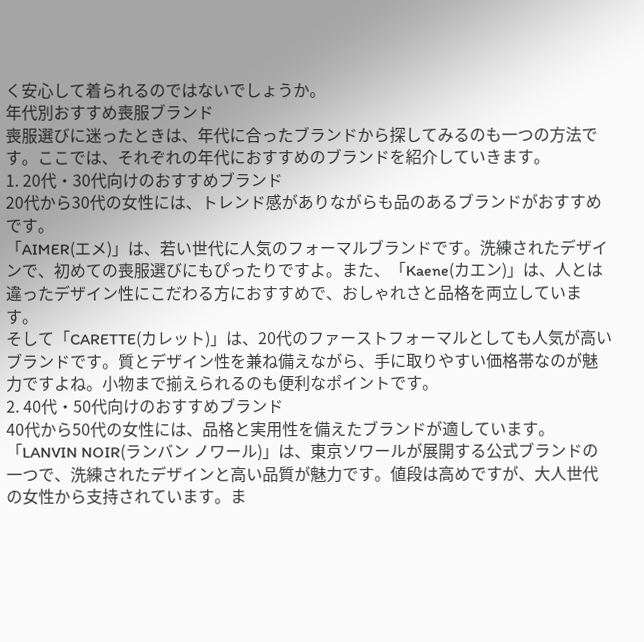く安心して着られるのではないでしょうか。
年代別おすすめ喪服ブランド
喪服選びに迷ったときは、年代に合ったブランドから探してみるのも一つの方法です。ここでは、それぞれの年代におすすめのブランドを紹介していきます。
1. 20代・30代向けのおすすめブランド
20代から30代の女性には、トレンド感がありながらも品のあるブランドがおすすめです。
「AIMER(エメ)」は、若い世代に人気のフォーマルブランドです。洗練されたデザインで、初めての喪服選びにもぴったりですよ。また、「Kaene(カエン)」は、人とは違ったデザイン性にこだわる方におすすめで、おしゃれさと品格を両立しています。
そして「CARETTE(カレット)」は、20代のファーストフォーマルとしても人気が高いブランドです。質とデザイン性を兼ね備えながら、手に取りやすい価格帯なのが魅力ですよね。小物まで揃えられるのも便利なポイントです。
2. 40代・50代向けのおすすめブランド
40代から50代の女性には、品格と実用性を備えたブランドが適しています。
「LANVIN NOIR(ランバン ノワール)」は、東京ソワールが展開する公式ブランドの一つで、洗練されたデザインと高い品質が魅力です。値段は高めですが、大人世代の女性から支持されています。ま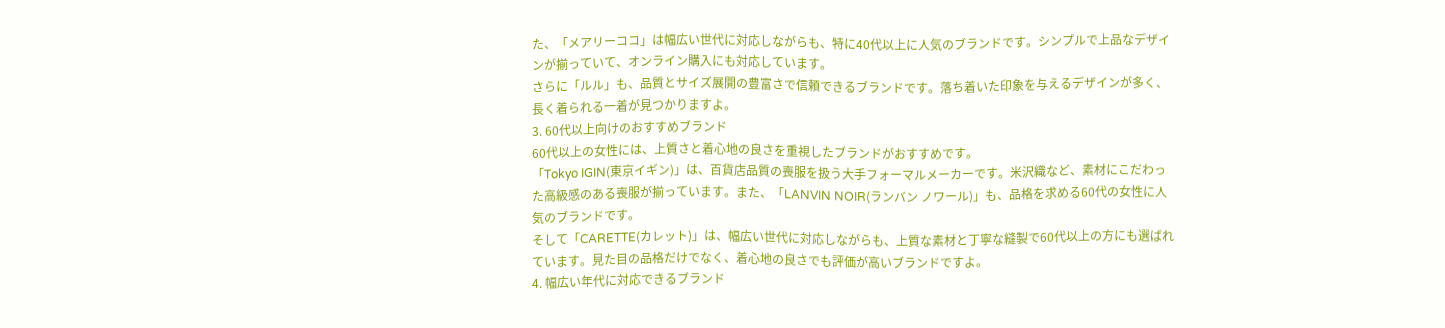た、「メアリーココ」は幅広い世代に対応しながらも、特に40代以上に人気のブランドです。シンプルで上品なデザインが揃っていて、オンライン購入にも対応しています。
さらに「ルル」も、品質とサイズ展開の豊富さで信頼できるブランドです。落ち着いた印象を与えるデザインが多く、長く着られる一着が見つかりますよ。
3. 60代以上向けのおすすめブランド
60代以上の女性には、上質さと着心地の良さを重視したブランドがおすすめです。
「Tokyo IGIN(東京イギン)」は、百貨店品質の喪服を扱う大手フォーマルメーカーです。米沢織など、素材にこだわった高級感のある喪服が揃っています。また、「LANVIN NOIR(ランバン ノワール)」も、品格を求める60代の女性に人気のブランドです。
そして「CARETTE(カレット)」は、幅広い世代に対応しながらも、上質な素材と丁寧な縫製で60代以上の方にも選ばれています。見た目の品格だけでなく、着心地の良さでも評価が高いブランドですよ。
4. 幅広い年代に対応できるブランド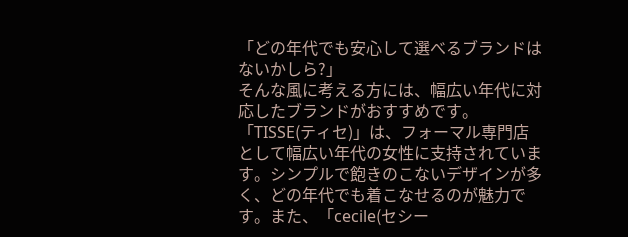「どの年代でも安心して選べるブランドはないかしら?」
そんな風に考える方には、幅広い年代に対応したブランドがおすすめです。
「TISSE(ティセ)」は、フォーマル専門店として幅広い年代の女性に支持されています。シンプルで飽きのこないデザインが多く、どの年代でも着こなせるのが魅力です。また、「cecile(セシー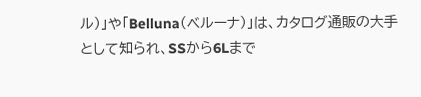ル)」や「Belluna(ベルーナ)」は、カタログ通販の大手として知られ、SSから6Lまで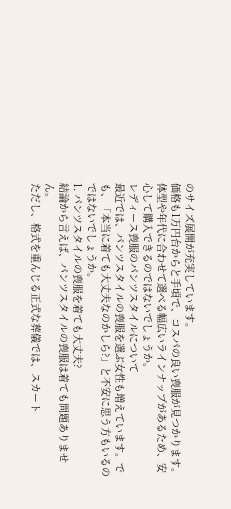のサイズ展開が充実しています。
価格も1万円台からと手頃で、コスパの良い喪服が見つかります。体型や年代に合わせて選べる幅広いラインナップがあるため、安心して購入できるのではないでしょうか。
レディース喪服のパンツスタイルについて
最近では、パンツスタイルの喪服を選ぶ女性も増えています。でも、「本当に着ても大丈夫なのかしら?」と不安に思う方もいるのではないでしょうか。
1. パンツスタイルの喪服を着ても大丈夫?
結論から言えば、パンツスタイルの喪服は着ても問題ありません。
ただし、格式を重んじる正式な葬儀では、スカート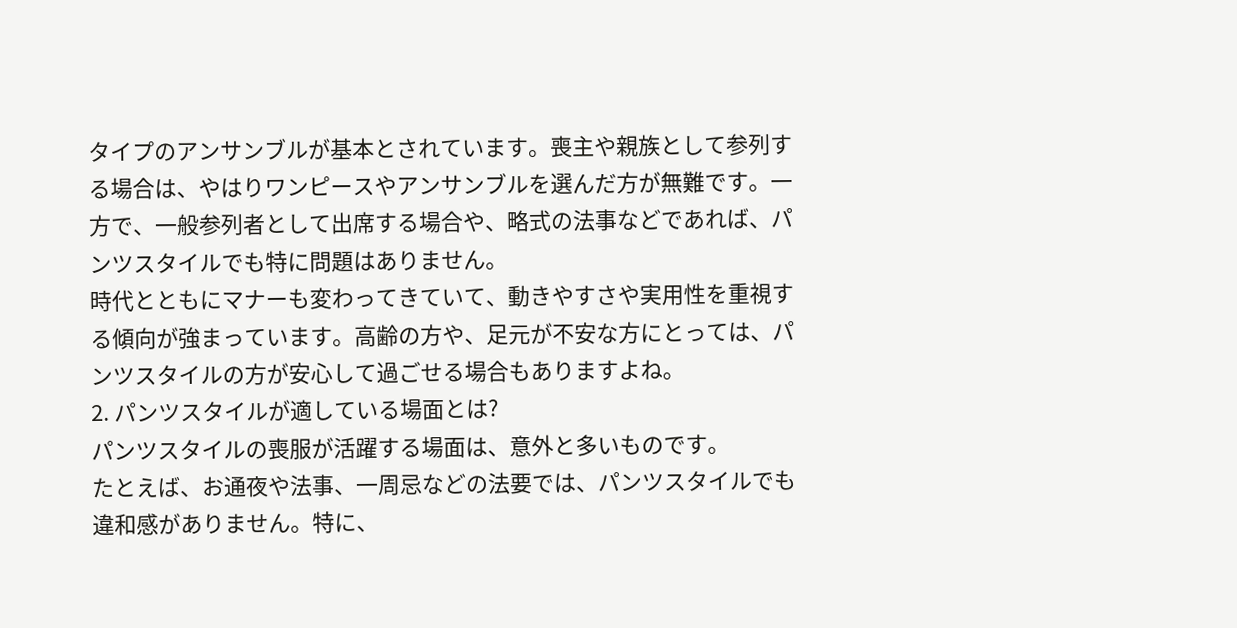タイプのアンサンブルが基本とされています。喪主や親族として参列する場合は、やはりワンピースやアンサンブルを選んだ方が無難です。一方で、一般参列者として出席する場合や、略式の法事などであれば、パンツスタイルでも特に問題はありません。
時代とともにマナーも変わってきていて、動きやすさや実用性を重視する傾向が強まっています。高齢の方や、足元が不安な方にとっては、パンツスタイルの方が安心して過ごせる場合もありますよね。
2. パンツスタイルが適している場面とは?
パンツスタイルの喪服が活躍する場面は、意外と多いものです。
たとえば、お通夜や法事、一周忌などの法要では、パンツスタイルでも違和感がありません。特に、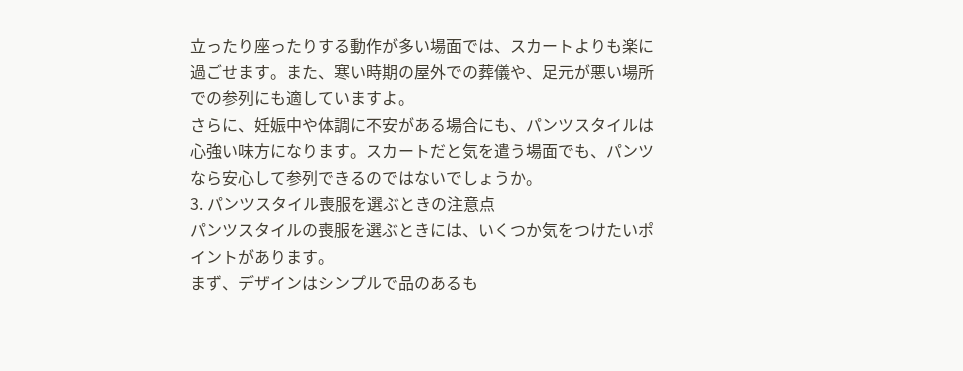立ったり座ったりする動作が多い場面では、スカートよりも楽に過ごせます。また、寒い時期の屋外での葬儀や、足元が悪い場所での参列にも適していますよ。
さらに、妊娠中や体調に不安がある場合にも、パンツスタイルは心強い味方になります。スカートだと気を遣う場面でも、パンツなら安心して参列できるのではないでしょうか。
3. パンツスタイル喪服を選ぶときの注意点
パンツスタイルの喪服を選ぶときには、いくつか気をつけたいポイントがあります。
まず、デザインはシンプルで品のあるも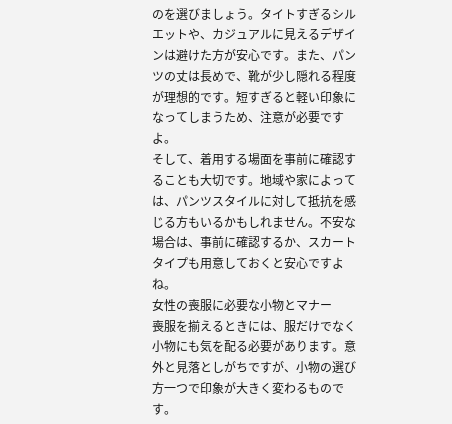のを選びましょう。タイトすぎるシルエットや、カジュアルに見えるデザインは避けた方が安心です。また、パンツの丈は長めで、靴が少し隠れる程度が理想的です。短すぎると軽い印象になってしまうため、注意が必要ですよ。
そして、着用する場面を事前に確認することも大切です。地域や家によっては、パンツスタイルに対して抵抗を感じる方もいるかもしれません。不安な場合は、事前に確認するか、スカートタイプも用意しておくと安心ですよね。
女性の喪服に必要な小物とマナー
喪服を揃えるときには、服だけでなく小物にも気を配る必要があります。意外と見落としがちですが、小物の選び方一つで印象が大きく変わるものです。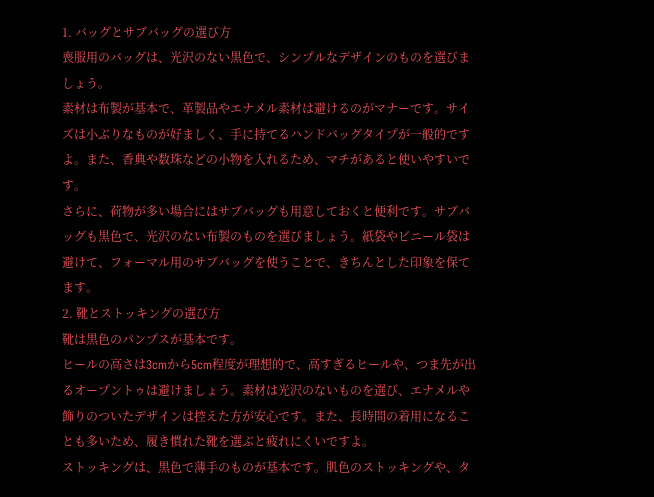1. バッグとサブバッグの選び方
喪服用のバッグは、光沢のない黒色で、シンプルなデザインのものを選びましょう。
素材は布製が基本で、革製品やエナメル素材は避けるのがマナーです。サイズは小ぶりなものが好ましく、手に持てるハンドバッグタイプが一般的ですよ。また、香典や数珠などの小物を入れるため、マチがあると使いやすいです。
さらに、荷物が多い場合にはサブバッグも用意しておくと便利です。サブバッグも黒色で、光沢のない布製のものを選びましょう。紙袋やビニール袋は避けて、フォーマル用のサブバッグを使うことで、きちんとした印象を保てます。
2. 靴とストッキングの選び方
靴は黒色のパンプスが基本です。
ヒールの高さは3cmから5cm程度が理想的で、高すぎるヒールや、つま先が出るオープントゥは避けましょう。素材は光沢のないものを選び、エナメルや飾りのついたデザインは控えた方が安心です。また、長時間の着用になることも多いため、履き慣れた靴を選ぶと疲れにくいですよ。
ストッキングは、黒色で薄手のものが基本です。肌色のストッキングや、タ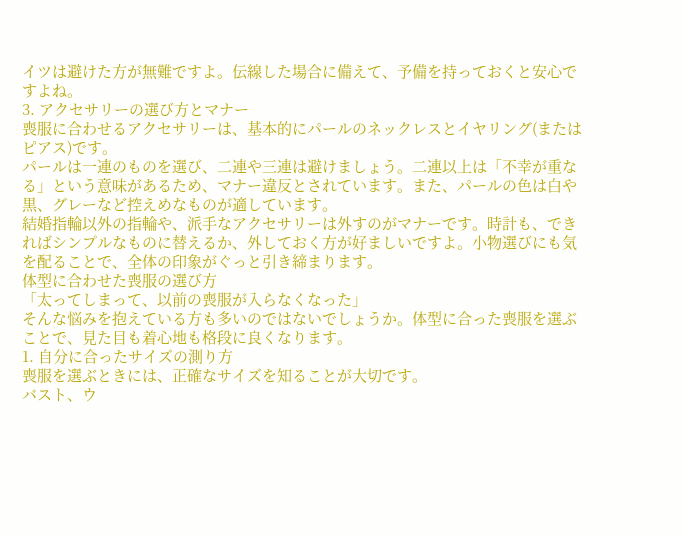イツは避けた方が無難ですよ。伝線した場合に備えて、予備を持っておくと安心ですよね。
3. アクセサリーの選び方とマナー
喪服に合わせるアクセサリーは、基本的にパールのネックレスとイヤリング(またはピアス)です。
パールは一連のものを選び、二連や三連は避けましょう。二連以上は「不幸が重なる」という意味があるため、マナー違反とされています。また、パールの色は白や黒、グレーなど控えめなものが適しています。
結婚指輪以外の指輪や、派手なアクセサリーは外すのがマナーです。時計も、できればシンプルなものに替えるか、外しておく方が好ましいですよ。小物選びにも気を配ることで、全体の印象がぐっと引き締まります。
体型に合わせた喪服の選び方
「太ってしまって、以前の喪服が入らなくなった」
そんな悩みを抱えている方も多いのではないでしょうか。体型に合った喪服を選ぶことで、見た目も着心地も格段に良くなります。
1. 自分に合ったサイズの測り方
喪服を選ぶときには、正確なサイズを知ることが大切です。
バスト、ウ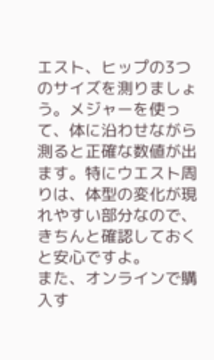エスト、ヒップの3つのサイズを測りましょう。メジャーを使って、体に沿わせながら測ると正確な数値が出ます。特にウエスト周りは、体型の変化が現れやすい部分なので、きちんと確認しておくと安心ですよ。
また、オンラインで購入す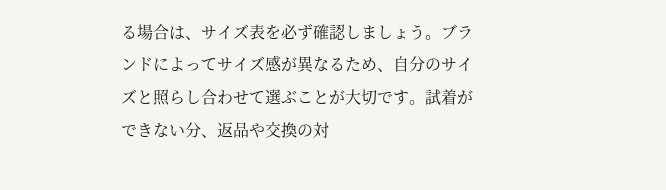る場合は、サイズ表を必ず確認しましょう。ブランドによってサイズ感が異なるため、自分のサイズと照らし合わせて選ぶことが大切です。試着ができない分、返品や交換の対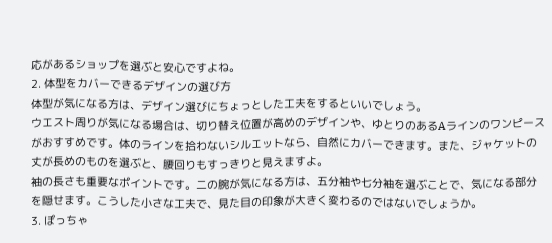応があるショップを選ぶと安心ですよね。
2. 体型をカバーできるデザインの選び方
体型が気になる方は、デザイン選びにちょっとした工夫をするといいでしょう。
ウエスト周りが気になる場合は、切り替え位置が高めのデザインや、ゆとりのあるAラインのワンピースがおすすめです。体のラインを拾わないシルエットなら、自然にカバーできます。また、ジャケットの丈が長めのものを選ぶと、腰回りもすっきりと見えますよ。
袖の長さも重要なポイントです。二の腕が気になる方は、五分袖や七分袖を選ぶことで、気になる部分を隠せます。こうした小さな工夫で、見た目の印象が大きく変わるのではないでしょうか。
3. ぽっちゃ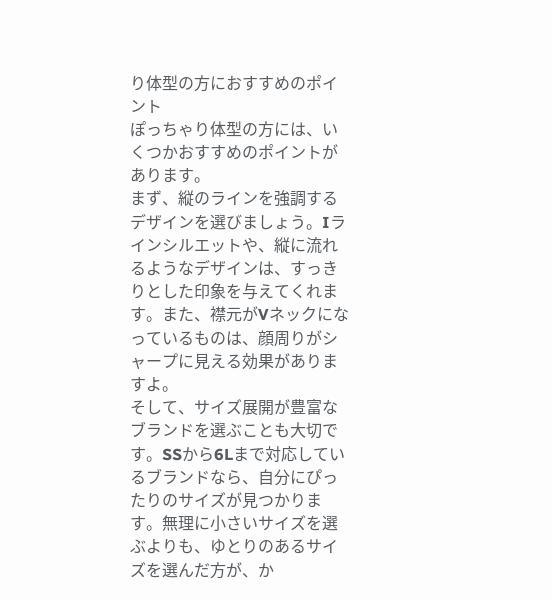り体型の方におすすめのポイント
ぽっちゃり体型の方には、いくつかおすすめのポイントがあります。
まず、縦のラインを強調するデザインを選びましょう。Iラインシルエットや、縦に流れるようなデザインは、すっきりとした印象を与えてくれます。また、襟元がVネックになっているものは、顔周りがシャープに見える効果がありますよ。
そして、サイズ展開が豊富なブランドを選ぶことも大切です。SSから6Lまで対応しているブランドなら、自分にぴったりのサイズが見つかります。無理に小さいサイズを選ぶよりも、ゆとりのあるサイズを選んだ方が、か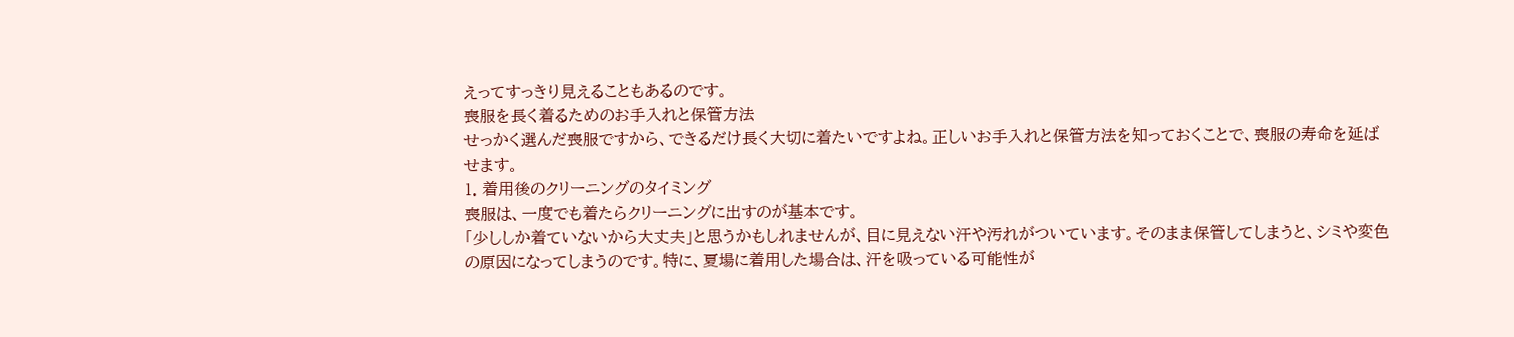えってすっきり見えることもあるのです。
喪服を長く着るためのお手入れと保管方法
せっかく選んだ喪服ですから、できるだけ長く大切に着たいですよね。正しいお手入れと保管方法を知っておくことで、喪服の寿命を延ばせます。
1. 着用後のクリーニングのタイミング
喪服は、一度でも着たらクリーニングに出すのが基本です。
「少ししか着ていないから大丈夫」と思うかもしれませんが、目に見えない汗や汚れがついています。そのまま保管してしまうと、シミや変色の原因になってしまうのです。特に、夏場に着用した場合は、汗を吸っている可能性が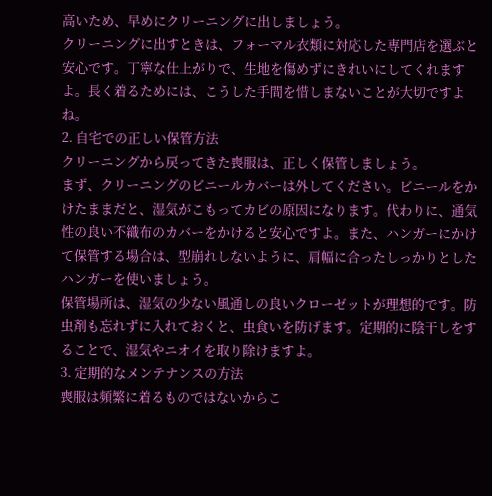高いため、早めにクリーニングに出しましょう。
クリーニングに出すときは、フォーマル衣類に対応した専門店を選ぶと安心です。丁寧な仕上がりで、生地を傷めずにきれいにしてくれますよ。長く着るためには、こうした手間を惜しまないことが大切ですよね。
2. 自宅での正しい保管方法
クリーニングから戻ってきた喪服は、正しく保管しましょう。
まず、クリーニングのビニールカバーは外してください。ビニールをかけたままだと、湿気がこもってカビの原因になります。代わりに、通気性の良い不織布のカバーをかけると安心ですよ。また、ハンガーにかけて保管する場合は、型崩れしないように、肩幅に合ったしっかりとしたハンガーを使いましょう。
保管場所は、湿気の少ない風通しの良いクローゼットが理想的です。防虫剤も忘れずに入れておくと、虫食いを防げます。定期的に陰干しをすることで、湿気やニオイを取り除けますよ。
3. 定期的なメンテナンスの方法
喪服は頻繁に着るものではないからこ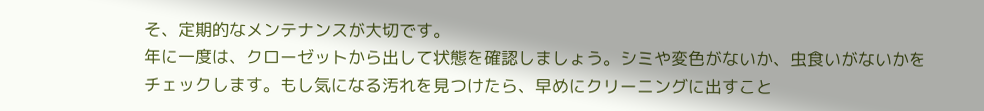そ、定期的なメンテナンスが大切です。
年に一度は、クローゼットから出して状態を確認しましょう。シミや変色がないか、虫食いがないかをチェックします。もし気になる汚れを見つけたら、早めにクリーニングに出すこと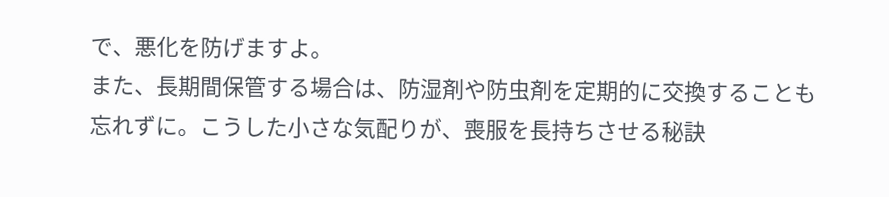で、悪化を防げますよ。
また、長期間保管する場合は、防湿剤や防虫剤を定期的に交換することも忘れずに。こうした小さな気配りが、喪服を長持ちさせる秘訣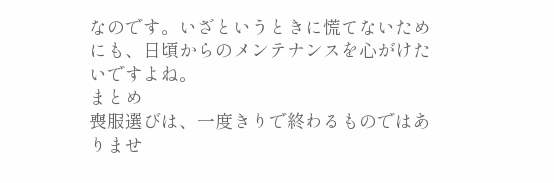なのです。いざというときに慌てないためにも、日頃からのメンテナンスを心がけたいですよね。
まとめ
喪服選びは、一度きりで終わるものではありませ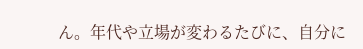ん。年代や立場が変わるたびに、自分に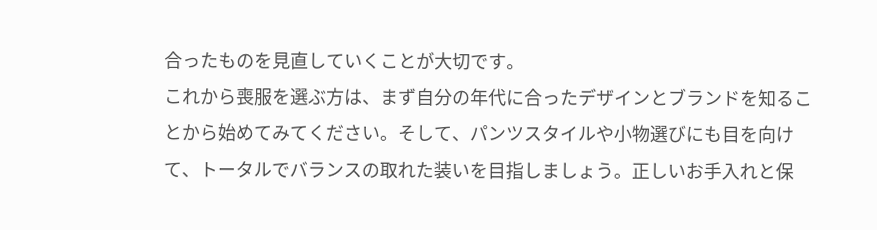合ったものを見直していくことが大切です。
これから喪服を選ぶ方は、まず自分の年代に合ったデザインとブランドを知ることから始めてみてください。そして、パンツスタイルや小物選びにも目を向けて、トータルでバランスの取れた装いを目指しましょう。正しいお手入れと保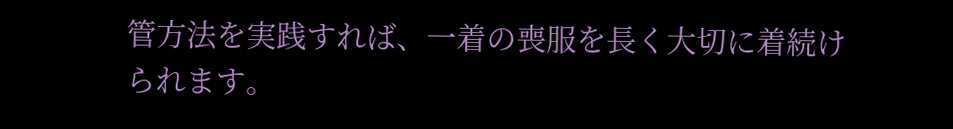管方法を実践すれば、一着の喪服を長く大切に着続けられます。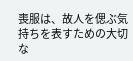喪服は、故人を偲ぶ気持ちを表すための大切な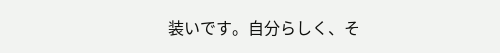装いです。自分らしく、そ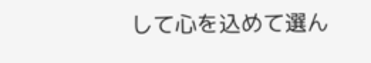して心を込めて選ん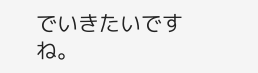でいきたいですね。